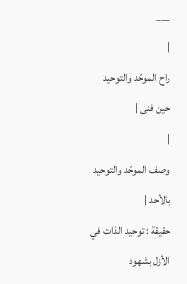___
|
راح الموحّد والتوحيد حين فنى |
|
وصف الموحّد والتوحيد بالأحد |
حقيقة : توحيد الذات في الأزل بشهود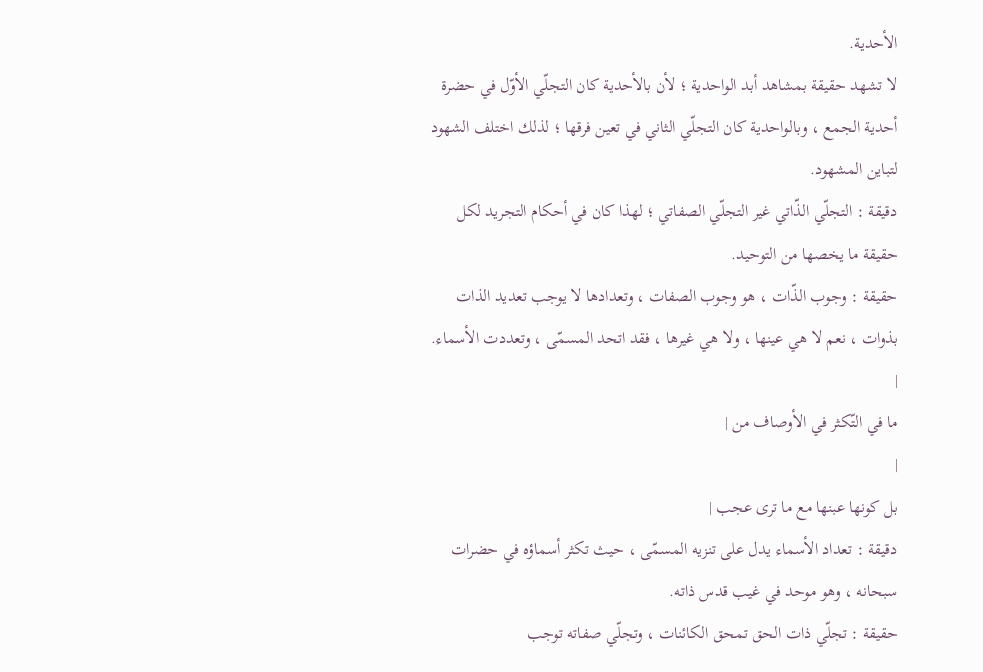الأحدية.
لا تشهد حقيقة بمشاهد أبد الواحدية ؛ لأن بالأحدية كان التجلّي الأوّل في حضرة أحدية الجمع ، وبالواحدية كان التجلّي الثاني في تعين فرقها ؛ لذلك اختلف الشهود لتباين المشهود.
دقيقة : التجلّي الذّاتي غير التجلّي الصفاتي ؛ لهذا كان في أحكام التجريد لكل حقيقة ما يخصها من التوحيد.
حقيقة : وجوب الذّات ، هو وجوب الصفات ، وتعدادها لا يوجب تعديد الذات بذوات ، نعم لا هي عينها ، ولا هي غيرها ، فقد اتحد المسمّى ، وتعددت الأسماء.
|
ما في التّكثر في الأوصاف من |
|
بل كونها عبنها مع ما ترى عجب |
دقيقة : تعداد الأسماء يدل على تنزيه المسمّى ، حيث تكثر أسماؤه في حضرات سبحانه ، وهو موحد في غيب قدس ذاته.
حقيقة : تجلّي ذات الحق تمحق الكائنات ، وتجلّي صفاته توجب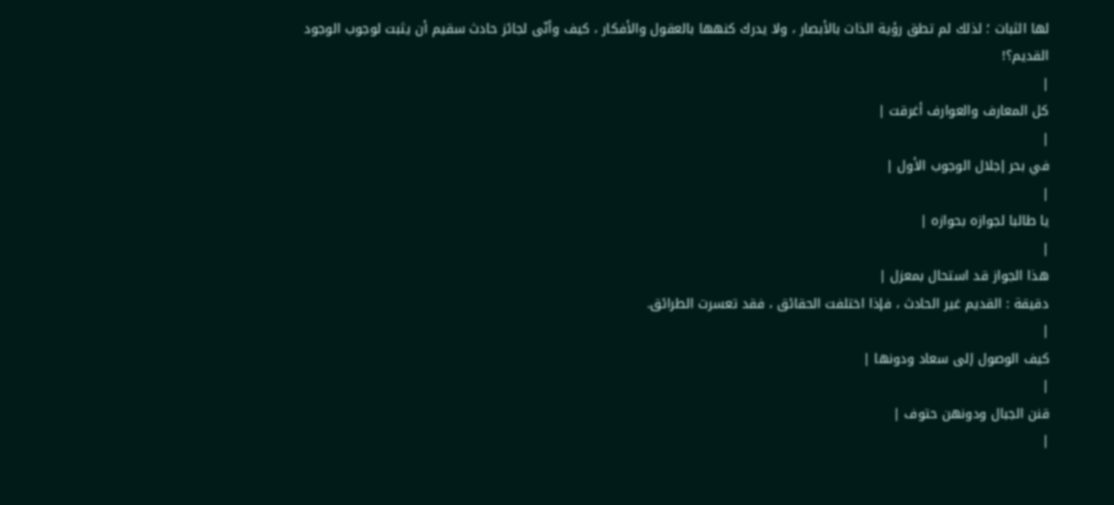لها الثبات ؛ لذلك لم تطق رؤية الذات بالأبصار ، ولا يدرك كنهها بالعقول والأفكار ، كيف وأنّى لجائز حادث سقيم أن يثبت لوجوب الوجود القديم؟!
|
كل المعارف والعوارف أغرقت |
|
في بحر إجلال الوجوب الأول |
|
يا طالبا لجوازه بحوازه |
|
هذا الجواز قد استحال بمعزل |
دقيقة : القديم غير الحادث ، فإذا اختلفت الحقائق ، فقد تعسرت الطرائق.
|
كيف الوصول إلى سعاد ودونها |
|
قنن الجبال ودونهن حتوف |
|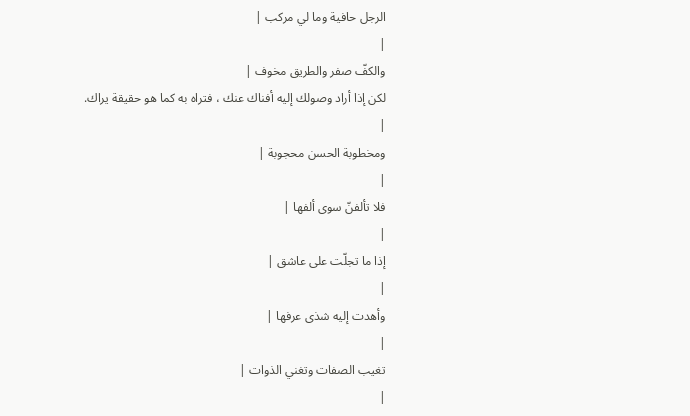الرجل حافية وما لي مركب |
|
والكفّ صفر والطريق مخوف |
لكن إذا أراد وصولك إليه أفناك عنك ، فتراه به كما هو حقيقة يراك.
|
ومخطوبة الحسن محجوبة |
|
فلا تألفنّ سوى ألفها |
|
إذا ما تجلّت على عاشق |
|
وأهدت إليه شذى عرفها |
|
تغيب الصفات وتغني الذوات |
|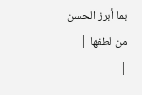بما أبرز الحسن من لطفها |
|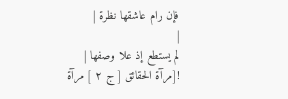فإن رام عاشقها نظرة |
|
لم يستطع إذ علا وصفها |
![مرآة الحقائق [ ج ٢ ] مرآة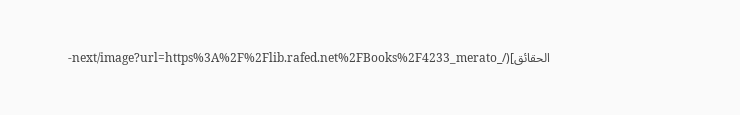الحقائق](/_next/image?url=https%3A%2F%2Flib.rafed.net%2FBooks%2F4233_merato-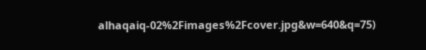alhaqaiq-02%2Fimages%2Fcover.jpg&w=640&q=75)